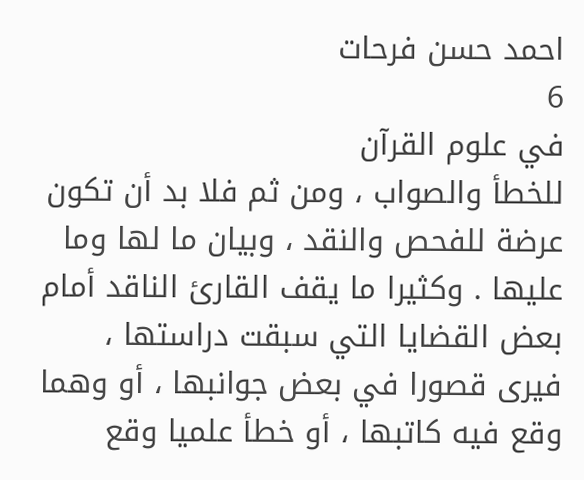احمد حسن فرحات
6
في علوم القرآن
للخطأ والصواب ، ومن ثم فلا بد أن تكون عرضة للفحص والنقد ، وبيان ما لها وما عليها . وكثيرا ما يقف القارئ الناقد أمام بعض القضايا التي سبقت دراستها ، فيرى قصورا في بعض جوانبها ، أو وهما وقع فيه كاتبها ، أو خطأ علميا وقع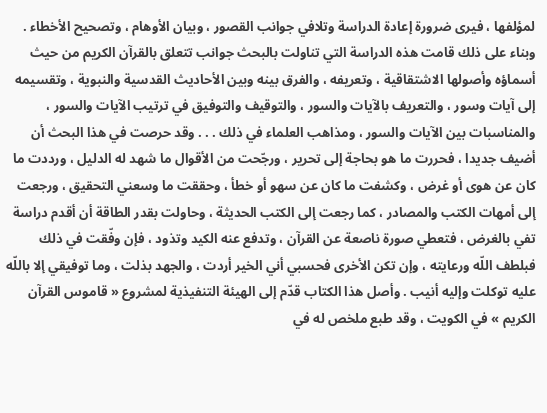لمؤلفها ، فيرى ضرورة إعادة الدراسة وتلافي جوانب القصور ، وبيان الأوهام ، وتصحيح الأخطاء . وبناء على ذلك قامت هذه الدراسة التي تناولت بالبحث جوانب تتعلق بالقرآن الكريم من حيث أسماؤه وأصولها الاشتقاقية ، وتعريفه ، والفرق بينه وبين الأحاديث القدسية والنبوية ، وتقسيمه إلى آيات وسور ، والتعريف بالآيات والسور ، والتوقيف والتوفيق في ترتيب الآيات والسور ، والمناسبات بين الآيات والسور ، ومذاهب العلماء في ذلك . . . وقد حرصت في هذا البحث أن أضيف جديدا ، فحررت ما هو بحاجة إلى تحرير ، ورجّحت من الأقوال ما شهد له الدليل ، ورددت ما كان عن هوى أو غرض ، وكشفت ما كان عن سهو أو خطأ ، وحققت ما وسعني التحقيق ، ورجعت إلى أمهات الكتب والمصادر ، كما رجعت إلى الكتب الحديثة ، وحاولت بقدر الطاقة أن أقدم دراسة تفي بالغرض ، فتعطي صورة ناصعة عن القرآن ، وتدفع عنه الكيد وتذود ، فإن وفّقت في ذلك فبلطف اللّه ورعايته ، وإن تكن الأخرى فحسبي أني الخير أردت ، والجهد بذلت ، وما توفيقي إلا باللّه عليه توكلت وإليه أنيب . وأصل هذا الكتاب قدّم إلى الهيئة التنفيذية لمشروع « قاموس القرآن الكريم » في الكويت ، وقد طبع ملخص له في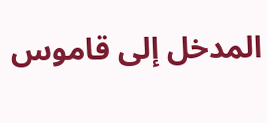المدخل إلى قاموس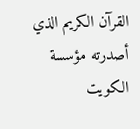القرآن الكريم الذي أصدرته مؤسسة الكويت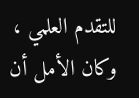للتقدم العلمي ، وكان الأمل أن